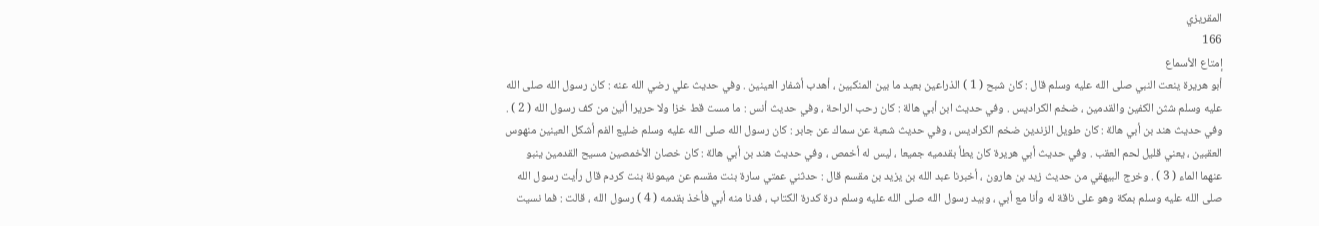المقريزي
166
إمتاع الأسماع
أبو هريرة ينعت النبي صلى الله عليه وسلم قال : كان شبح ( 1 ) الذراعين بعيد ما بين المنكبين ، أهدب أشفار العينين . وفي حديث علي رضي الله عنه : كان رسول الله صلى الله عليه وسلم شثن الكفين والقدمين ، ضخم الكراديس . وفي حديث ابن أبي هالة : كان رحب الراحة ، وفي حديث أنس : ما مست قط خزا ولا حريرا ألين من كف رسول الله ( 2 ) . وفي حديث هند بن أبي هالة : كان طويل الزندين ضخم الكراديس ، وفي حديث شعبة عن سماك عن جابر : كان رسول الله صلى الله عليه وسلم ضليع الفم أشكل العينين منهوس العقبين ، يعني قليل لحم العقب . وفي حديث أبي هريرة كان يطأ بقدميه جميعا ، ليس له أخمص ، وفي حديث هند بن أبي هالة : كان خصان الأخمصين مسيح القدمين ينبو عنهما الماء ( 3 ) . وخرج البيهقي من حديث زيد بن هارون ، أخبرنا عبد الله بن يزيد بن مقسم قال : حدثني عمتي سارة بنت مقسم عن ميمونة بنت كردم قال رأيت رسول الله صلى الله عليه وسلم بمكة وهو على ناقة له وأنا مع أبي ، وبيد رسول الله صلى الله عليه وسلم درة كدرة الكتاب ، فدنا منه أبي فأخذ بقدمه ( 4 ) رسول الله ، قالت : فما نسيت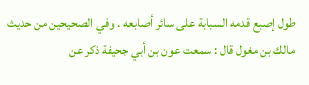طول إصبع قدمه السبابة على سائر أصابعه . وفي الصحيحين من حديث مالك بن مغول قال : سمعت عون بن أبي جحيفة ذكر عن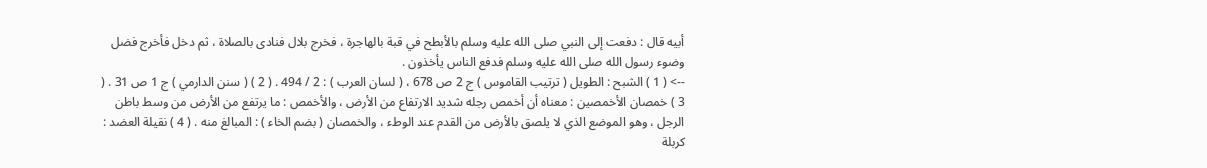أبيه قال : دفعت إلى النبي صلى الله عليه وسلم بالأبطح في قبة بالهاجرة ، فخرج بلال فنادى بالصلاة ، ثم دخل فأخرج فضل وضوء رسول الله صلى الله عليه وسلم فدفع الناس يأخذون .
--> ( 1 ) الشبح : الطويل ( ترتيب القاموس ) ج 2 ص 678 ، ( لسان العرب ) : 2 / 494 . ( 2 ) ( سنن الدارمي ) ج 1 ص 31 . ( 3 ) خمصان الأخمصين : معناه أن أخمص رجله شديد الارتفاع من الأرض ، والأخمص : ما يرتفع من الأرض من وسط باطن الرجل ، وهو الموضع الذي لا يلصق بالأرض من القدم عند الوطء ، والخمصان ( بضم الخاء ) : المبالغ منه . ( 4 ) نقيلة العضد : كربلة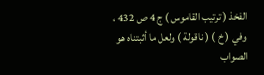الفخذ ( ترتيب القاموس ) ج 4 ص 432 ، وفي ( خ ) ( ناقولة ) ولعل ما أثبتناه هو الصواب